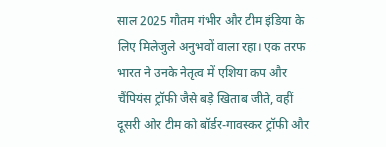साल 2025 गौतम गंभीर और टीम इंडिया के लिए मिलेजुले अनुभवों वाला रहा। एक तरफ भारत ने उनके नेतृत्व में एशिया कप और चैंपियंस ट्रॉफी जैसे बड़े खिताब जीते, वहीं दूसरी ओर टीम को बॉर्डर-गावस्कर ट्रॉफी और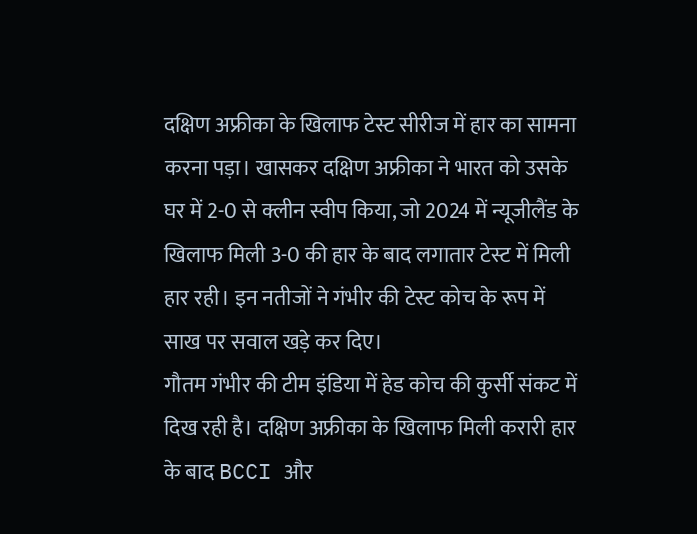दक्षिण अफ्रीका के खिलाफ टेस्ट सीरीज में हार का सामना करना पड़ा। खासकर दक्षिण अफ्रीका ने भारत को उसके घर में 2-0 से क्लीन स्वीप किया, जो 2024 में न्यूजीलैंड के खिलाफ मिली 3-0 की हार के बाद लगातार टेस्ट में मिली हार रही। इन नतीजों ने गंभीर की टेस्ट कोच के रूप में साख पर सवाल खड़े कर दिए।
गौतम गंभीर की टीम इंडिया में हेड कोच की कुर्सी संकट में दिख रही है। दक्षिण अफ्रीका के खिलाफ मिली करारी हार के बाद BCCI और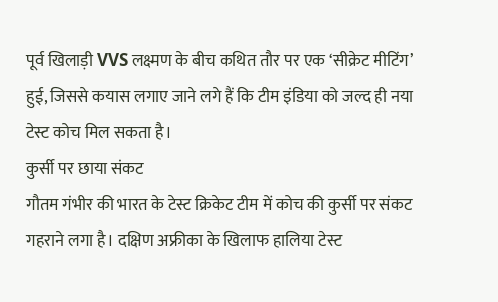पूर्व खिलाड़ी VVS लक्ष्मण के बीच कथित तौर पर एक ‘सीक्रेट मीटिंग’ हुई, जिससे कयास लगाए जाने लगे हैं कि टीम इंडिया को जल्द ही नया टेस्ट कोच मिल सकता है।
कुर्सी पर छाया संकट
गौतम गंभीर की भारत के टेस्ट क्रिकेट टीम में कोच की कुर्सी पर संकट गहराने लगा है। दक्षिण अफ्रीका के खिलाफ हालिया टेस्ट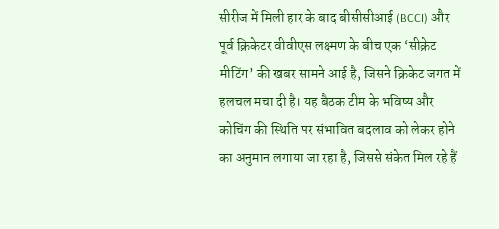सीरीज में मिली हार के बाद बीसीसीआई (BCCI) और पूर्व क्रिकेटर वीवीएस लक्ष्मण के बीच एक ‘सीक्रेट मीटिंग’ की खबर सामने आई है, जिसने क्रिकेट जगत में हलचल मचा दी है। यह बैठक टीम के भविष्य और कोचिंग की स्थिति पर संभावित बदलाव को लेकर होने का अनुमान लगाया जा रहा है, जिससे संकेत मिल रहे हैं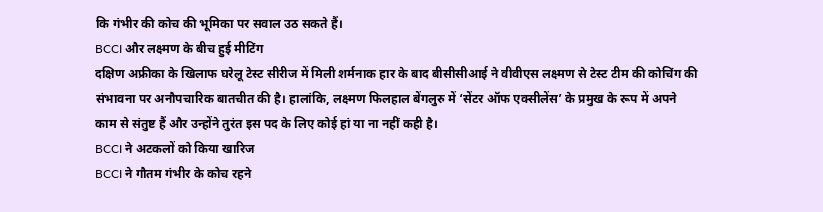कि गंभीर की कोच की भूमिका पर सवाल उठ सकते हैं।
BCCI और लक्ष्मण के बीच हुई मीटिंग
दक्षिण अफ्रीका के खिलाफ घरेलू टेस्ट सीरीज में मिली शर्मनाक हार के बाद बीसीसीआई ने वीवीएस लक्ष्मण से टेस्ट टीम की कोचिंग की संभावना पर अनौपचारिक बातचीत की है। हालांकि, लक्ष्मण फिलहाल बेंगलुरु में ‘सेंटर ऑफ एक्सीलेंस’ के प्रमुख के रूप में अपने काम से संतुष्ट हैं और उन्होंने तुरंत इस पद के लिए कोई हां या ना नहीं कही है।
BCCI ने अटकलों को किया खारिज
BCCI ने गौतम गंभीर के कोच रहने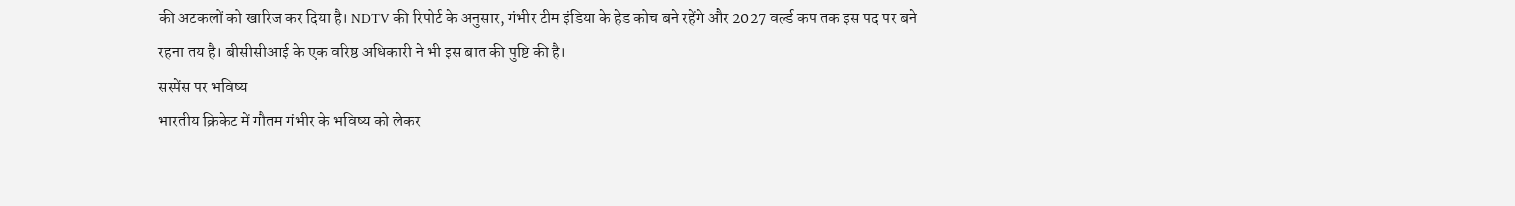की अटकलों को खारिज कर दिया है। NDTV की रिपोर्ट के अनुसार, गंभीर टीम इंडिया के हेड कोच बने रहेंगे और 2027 वर्ल्ड कप तक इस पद पर बने रहना तय है। बीसीसीआई के एक वरिष्ठ अधिकारी ने भी इस बात की पुष्टि की है।
सस्पेंस पर भविष्य
भारतीय क्रिकेट में गौतम गंभीर के भविष्य को लेकर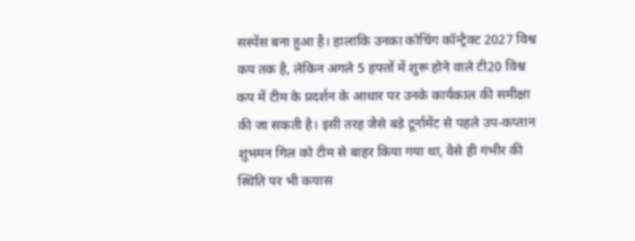सस्पेंस बना हुआ है। हालांकि उनका कोचिंग कॉन्ट्रैक्ट 2027 विश्व कप तक है, लेकिन अगले 5 हफ्तों में शुरू होने वाले टी20 विश्व कप में टीम के प्रदर्शन के आधार पर उनके कार्यकाल की समीक्षा की जा सकती है। इसी तरह जैसे बड़े टूर्नामेंट से पहले उप-कप्तान शुभमन गिल को टीम से बाहर किया गया था, वैसे ही गंभीर की स्थिति पर भी कयास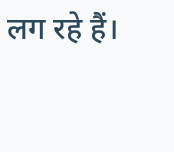लग रहे हैं।